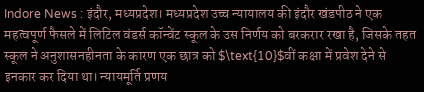Indore News : इंदौर, मध्यप्रदेश। मध्यप्रदेश उच्च न्यायालय की इंदौर खंडपीठ ने एक महत्वपूर्ण फैसले में लिटिल वंडर्स कॉन्वेंट स्कूल के उस निर्णय को बरकरार रखा है, जिसके तहत स्कूल ने अनुशासनहीनता के कारण एक छात्र को $\text{10}$वीं कक्षा में प्रवेश देने से इनकार कर दिया था। न्यायमूर्ति प्रणय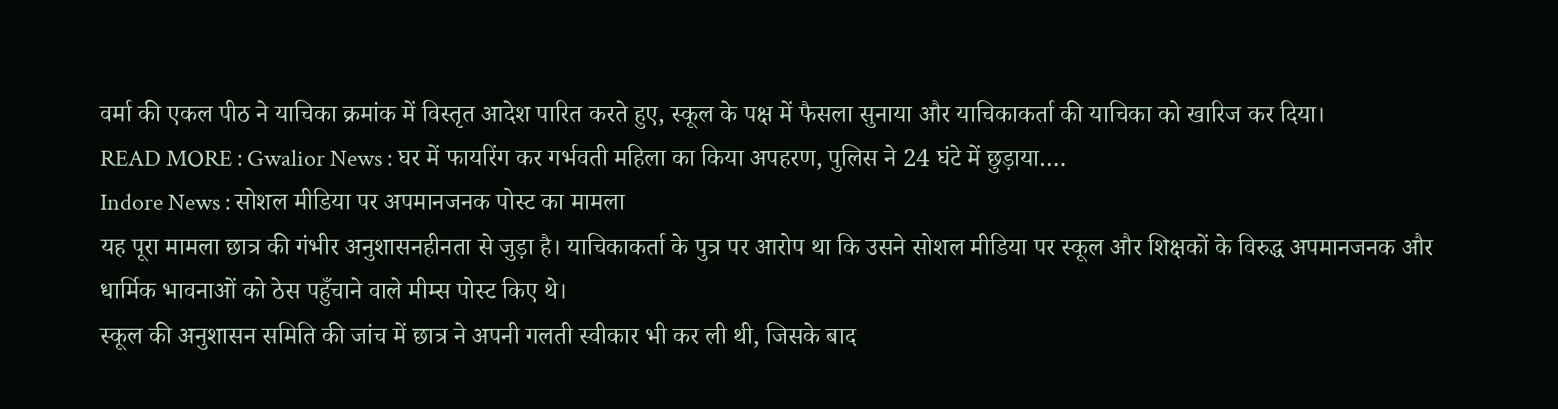वर्मा की एकल पीठ ने याचिका क्रमांक में विस्तृत आदेश पारित करते हुए, स्कूल के पक्ष में फैसला सुनाया और याचिकाकर्ता की याचिका को खारिज कर दिया।
READ MORE : Gwalior News : घर में फायरिंग कर गर्भवती महिला का किया अपहरण, पुलिस ने 24 घंटे में छुड़ाया….
Indore News : सोशल मीडिया पर अपमानजनक पोस्ट का मामला
यह पूरा मामला छात्र की गंभीर अनुशासनहीनता से जुड़ा है। याचिकाकर्ता के पुत्र पर आरोप था कि उसने सोशल मीडिया पर स्कूल और शिक्षकों के विरुद्ध अपमानजनक और धार्मिक भावनाओं को ठेस पहुँचाने वाले मीम्स पोस्ट किए थे।
स्कूल की अनुशासन समिति की जांच में छात्र ने अपनी गलती स्वीकार भी कर ली थी, जिसके बाद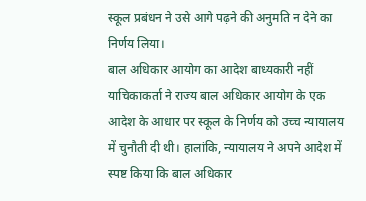स्कूल प्रबंधन ने उसे आगे पढ़ने की अनुमति न देने का निर्णय लिया।
बाल अधिकार आयोग का आदेश बाध्यकारी नहीं
याचिकाकर्ता ने राज्य बाल अधिकार आयोग के एक आदेश के आधार पर स्कूल के निर्णय को उच्च न्यायालय में चुनौती दी थी। हालांकि, न्यायालय ने अपने आदेश में स्पष्ट किया कि बाल अधिकार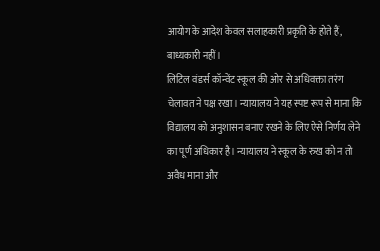आयोग के आदेश केवल सलाहकारी प्रकृति के होते हैं, बाध्यकारी नहीं।
लिटिल वंडर्स कॉन्वेंट स्कूल की ओर से अधिवक्ता तरंग चेलावत ने पक्ष रखा। न्यायालय ने यह स्पष्ट रूप से माना कि विद्यालय को अनुशासन बनाए रखने के लिए ऐसे निर्णय लेने का पूर्ण अधिकार है। न्यायालय ने स्कूल के रुख को न तो अवैध माना और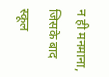न ही मनमाना, जिसके बाद स्कूल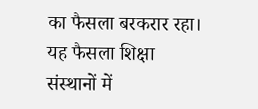का फैसला बरकरार रहा। यह फैसला शिक्षा संस्थानों में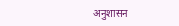अनुशासन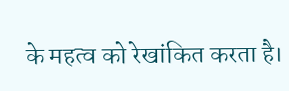के महत्व को रेखांकित करता है।